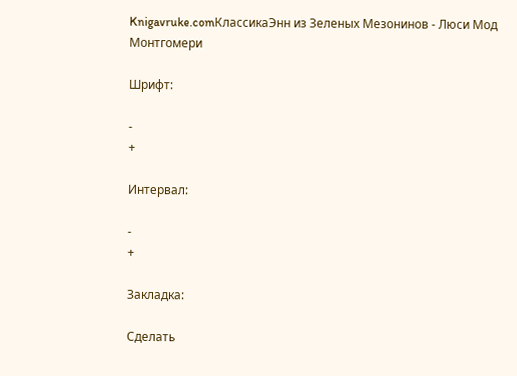Knigavruke.comКлассикаЭнн из Зеленых Мезонинов - Люси Мод Монтгомери

Шрифт:

-
+

Интервал:

-
+

Закладка:

Сделать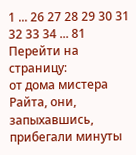1 ... 26 27 28 29 30 31 32 33 34 ... 81
Перейти на страницу:
от дома мистера Райта, они, запыхавшись, прибегали минуты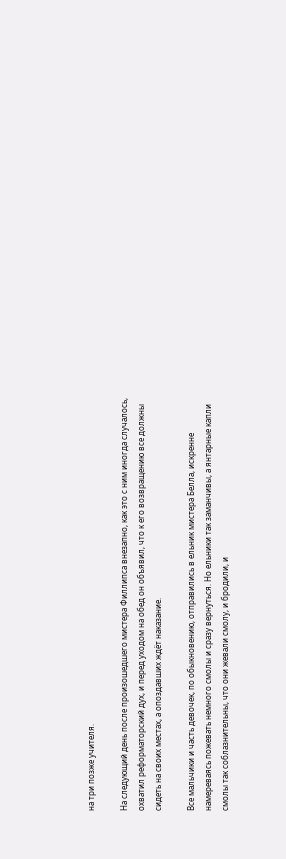на три позже учителя.

На следующий день после произошедшего мистера Филлипса внезапно, как это с ним иногда случалось, охватил реформаторский дух, и перед уходом на обед он объявил, что к его возвращению все должны сидеть на своих местах, а опоздавших ждёт наказание.

Все мальчики и часть девочек, по обыкновению, отправились в ельник мистера Белла, искренне намереваясь пожевать немного смолы и сразу вернуться. Но ельники так заманчивы, а янтарные капли смолы так соблазнительны, что они жевали смолу, и бродили, и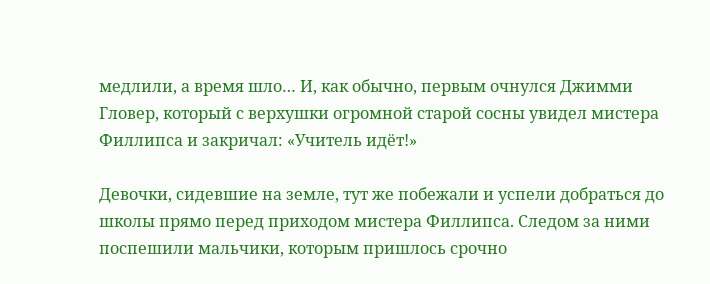медлили, а время шло… И, как обычно, первым очнулся Джимми Гловер, который с верхушки огромной старой сосны увидел мистера Филлипса и закричал: «Учитель идёт!»

Девочки, сидевшие на земле, тут же побежали и успели добраться до школы прямо перед приходом мистера Филлипса. Следом за ними поспешили мальчики, которым пришлось срочно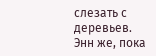слезать с деревьев. Энн же, пока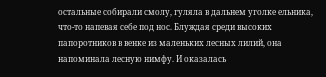остальные собирали смолу, гуляла в дальнем уголке ельника, что-то напевая себе под нос. Блуждая среди высоких папоротников в венке из маленьких лесных лилий, она напоминала лесную нимфу. И оказалась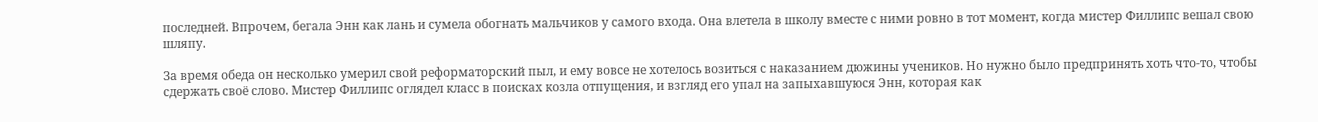последней. Впрочем, бегала Энн как лань и сумела обогнать мальчиков у самого входа. Она влетела в школу вместе с ними ровно в тот момент, когда мистер Филлипс вешал свою шляпу.

За время обеда он несколько умерил свой реформаторский пыл, и ему вовсе не хотелось возиться с наказанием дюжины учеников. Но нужно было предпринять хоть что-то, чтобы сдержать своё слово. Мистер Филлипс оглядел класс в поисках козла отпущения, и взгляд его упал на запыхавшуюся Энн, которая как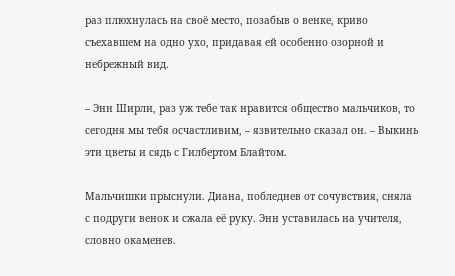раз плюхнулась на своё место, позабыв о венке, криво съехавшем на одно ухо, придавая ей особенно озорной и небрежный вид.

– Энн Ширли, раз уж тебе так нравится общество мальчиков, то сегодня мы тебя осчастливим, – язвительно сказал он. – Выкинь эти цветы и сядь с Гилбертом Блайтом.

Мальчишки прыснули. Диана, побледнев от сочувствия, сняла с подруги венок и сжала её руку. Энн уставилась на учителя, словно окаменев.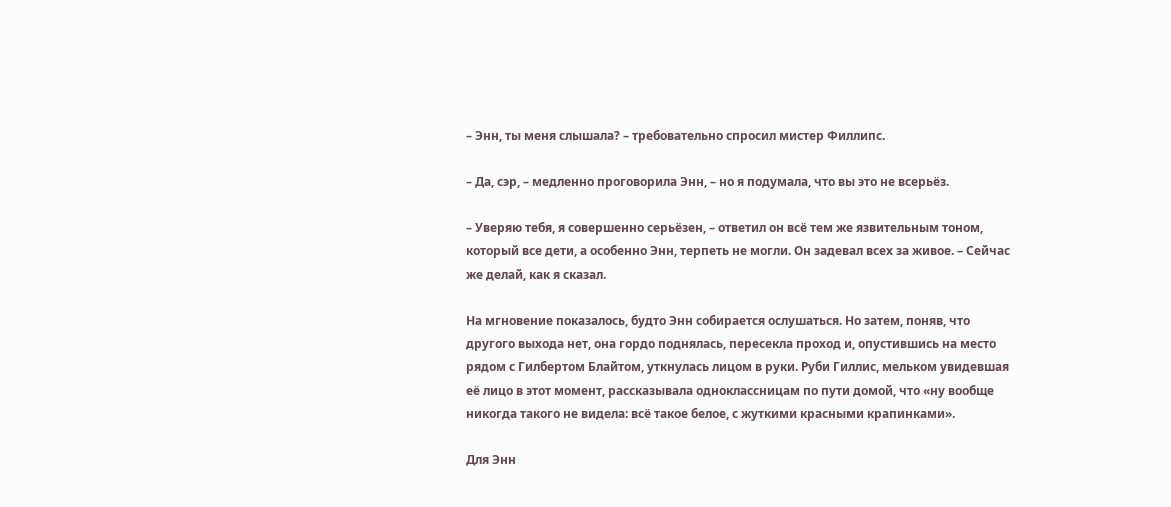– Энн, ты меня слышала? – требовательно спросил мистер Филлипс.

– Да, сэр, – медленно проговорила Энн, – но я подумала, что вы это не всерьёз.

– Уверяю тебя, я совершенно серьёзен, – ответил он всё тем же язвительным тоном, который все дети, а особенно Энн, терпеть не могли. Он задевал всех за живое. – Сейчас же делай, как я сказал.

На мгновение показалось, будто Энн собирается ослушаться. Но затем, поняв, что другого выхода нет, она гордо поднялась, пересекла проход и, опустившись на место рядом с Гилбертом Блайтом, уткнулась лицом в руки. Руби Гиллис, мельком увидевшая её лицо в этот момент, рассказывала одноклассницам по пути домой, что «ну вообще никогда такого не видела: всё такое белое, с жуткими красными крапинками».

Для Энн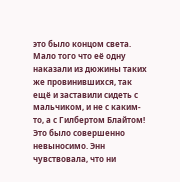это было концом света. Мало того что её одну наказали из дюжины таких же провинившихся, так ещё и заставили сидеть с мальчиком, и не с каким-то, а с Гилбертом Блайтом! Это было совершенно невыносимо. Энн чувствовала, что ни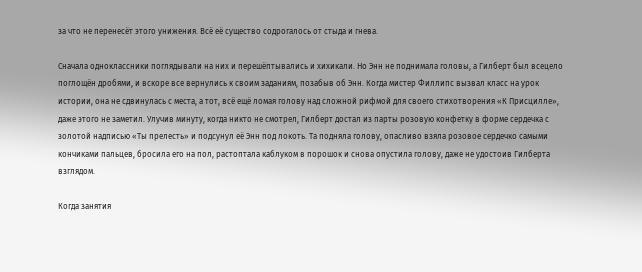за что не перенесёт этого унижения. Всё её существо содрогалось от стыда и гнева.

Сначала одноклассники поглядывали на них и перешёптывались и хихикали. Но Энн не поднимала головы, а Гилберт был всецело поглощён дробями, и вскоре все вернулись к своим заданиям, позабыв об Энн. Когда мистер Филлипс вызвал класс на урок истории, она не сдвинулась с места, а тот, всё ещё ломая голову над сложной рифмой для своего стихотворения «К Присцилле», даже этого не заметил. Улучив минуту, когда никто не смотрел, Гилберт достал из парты розовую конфетку в форме сердечка с золотой надписью «Ты прелесть» и подсунул её Энн под локоть. Та подняла голову, опасливо взяла розовое сердечко самыми кончиками пальцев, бросила его на пол, растоптала каблуком в порошок и снова опустила голову, даже не удостоив Гилберта взглядом.

Когда занятия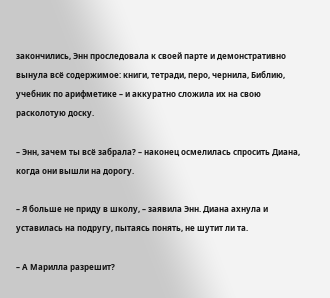закончились, Энн проследовала к своей парте и демонстративно вынула всё содержимое: книги, тетради, перо, чернила, Библию, учебник по арифметике – и аккуратно сложила их на свою расколотую доску.

– Энн, зачем ты всё забрала? – наконец осмелилась спросить Диана, когда они вышли на дорогу.

– Я больше не приду в школу, – заявила Энн. Диана ахнула и уставилась на подругу, пытаясь понять, не шутит ли та.

– А Марилла разрешит?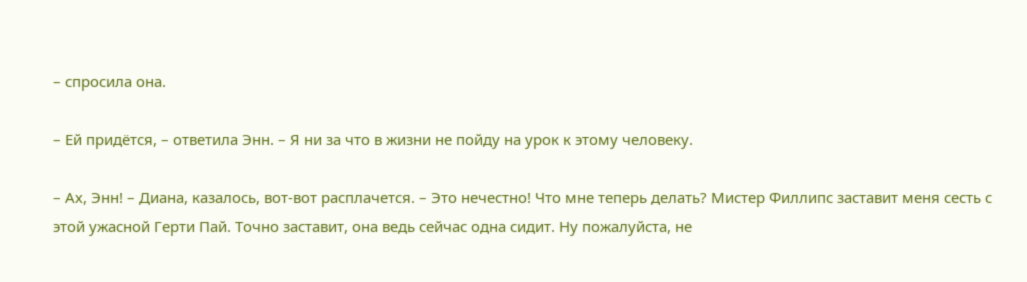– спросила она.

– Ей придётся, – ответила Энн. – Я ни за что в жизни не пойду на урок к этому человеку.

– Ах, Энн! – Диана, казалось, вот-вот расплачется. – Это нечестно! Что мне теперь делать? Мистер Филлипс заставит меня сесть с этой ужасной Герти Пай. Точно заставит, она ведь сейчас одна сидит. Ну пожалуйста, не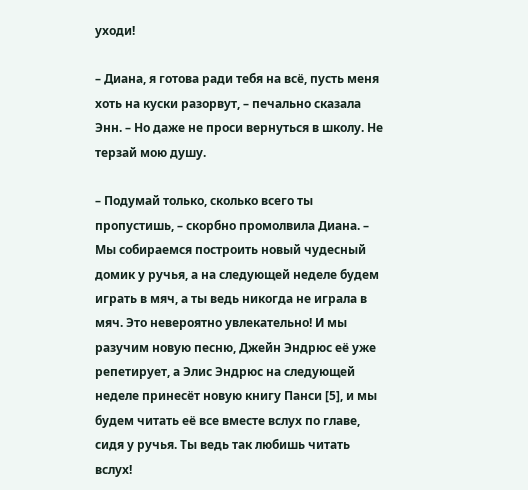уходи!

– Диана, я готова ради тебя на всё, пусть меня хоть на куски разорвут, – печально сказала Энн. – Но даже не проси вернуться в школу. Не терзай мою душу.

– Подумай только, сколько всего ты пропустишь, – скорбно промолвила Диана. – Мы собираемся построить новый чудесный домик у ручья, а на следующей неделе будем играть в мяч, а ты ведь никогда не играла в мяч. Это невероятно увлекательно! И мы разучим новую песню, Джейн Эндрюс её уже репетирует, а Элис Эндрюс на следующей неделе принесёт новую книгу Панси [5], и мы будем читать её все вместе вслух по главе, сидя у ручья. Ты ведь так любишь читать вслух!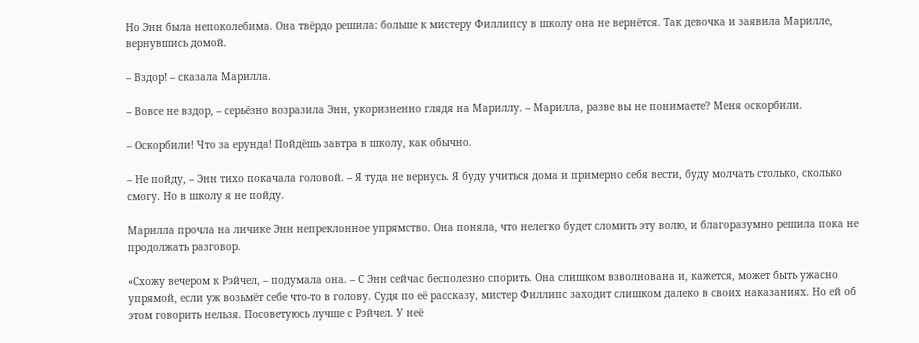Но Энн была непоколебима. Она твёрдо решила: больше к мистеру Филлипсу в школу она не вернётся. Так девочка и заявила Марилле, вернувшись домой.

– Вздор! – сказала Марилла.

– Вовсе не вздор, – серьёзно возразила Энн, укоризненно глядя на Мариллу. – Марилла, разве вы не понимаете? Меня оскорбили.

– Оскорбили! Что за ерунда! Пойдёшь завтра в школу, как обычно.

– Не пойду, – Энн тихо покачала головой. – Я туда не вернусь. Я буду учиться дома и примерно себя вести, буду молчать столько, сколько смогу. Но в школу я не пойду.

Марилла прочла на личике Энн непреклонное упрямство. Она поняла, что нелегко будет сломить эту волю, и благоразумно решила пока не продолжать разговор.

«Схожу вечером к Рэйчел, – подумала она. – С Энн сейчас бесполезно спорить. Она слишком взволнована и, кажется, может быть ужасно упрямой, если уж возьмёт себе что-то в голову. Судя по её рассказу, мистер Филлипс заходит слишком далеко в своих наказаниях. Но ей об этом говорить нельзя. Посоветуюсь лучше с Рэйчел. У неё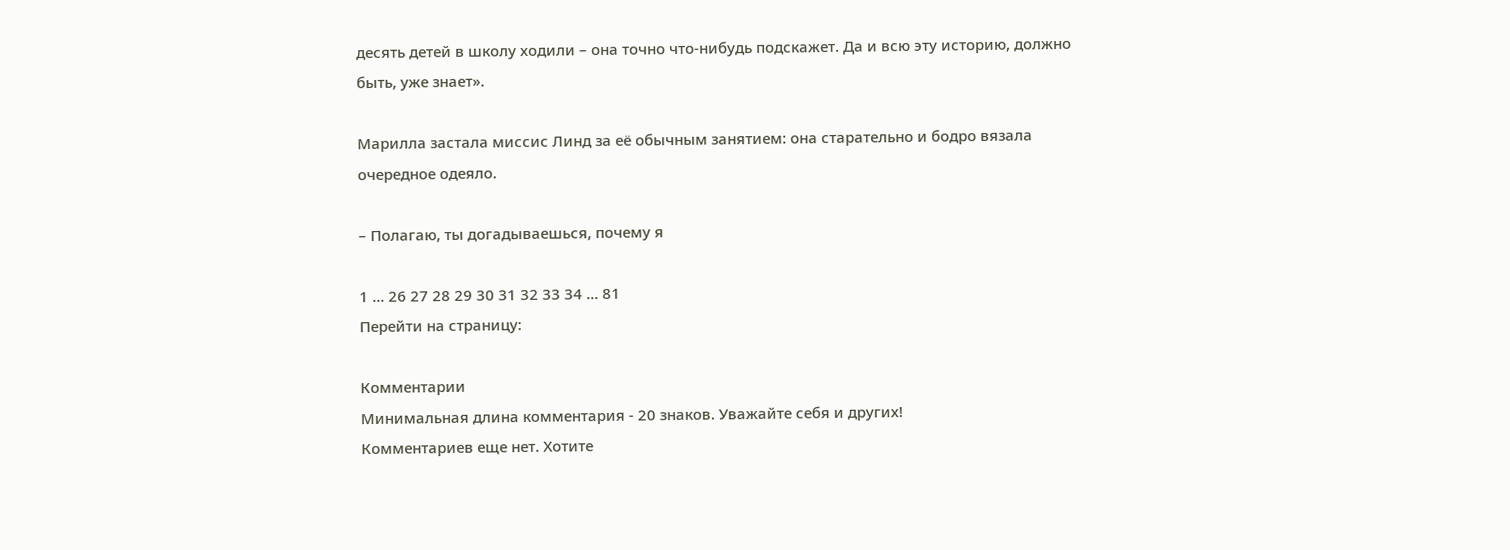десять детей в школу ходили – она точно что-нибудь подскажет. Да и всю эту историю, должно быть, уже знает».

Марилла застала миссис Линд за её обычным занятием: она старательно и бодро вязала очередное одеяло.

– Полагаю, ты догадываешься, почему я

1 ... 26 27 28 29 30 31 32 33 34 ... 81
Перейти на страницу:

Комментарии
Минимальная длина комментария - 20 знаков. Уважайте себя и других!
Комментариев еще нет. Хотите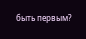быть первым?